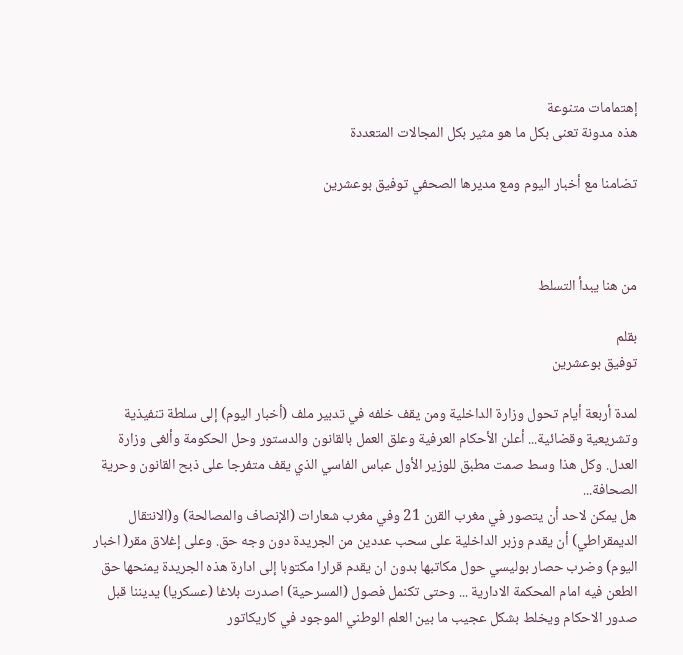إهتمامات متنوعة
هذه مدونة تعنى بكل ما هو مثير بكل المجالات المتعددة

تضامنا مع أخبار اليوم ومع مديرها الصحفي توفيق بوعشرين



من هنا يبدأ التسلط

بقلم
توفيق بوعشرين

لمدة أربعة أيام تحول وزارة الداخلية ومن يقف خلفه في تدبير ملف (أخبار اليوم) إلى سلطة تنفيذية وتشريعية وقضائية... أعلن الأحكام العرفية وعلق العمل بالقانون والدستور وحل الحكومة وألغى وزارة العدل. وكل هذا وسط صمت مطبق للوزير الأول عباس الفاسي الذي يقف متفرجا على ذبح القانون وحرية الصحافة...
هل يمكن لاحد أن يتصور في مغرب القرن 21 وفي مغرب شعارات (الإنصاف والمصالحة) و(الانتقال الديمقراطي) أن يقدم وزبر الداخلية على سحب عددين من الجريدة دون وجه حق. وعلى إغلاق مقر( اخبار اليوم) وضرب حصار بوليسي حول مكاتبها بدون ان يقدم قرارا مكتوبا إلى ادارة هذه الجريدة يمنحها حق الطعن فيه امام المحكمة الادارية ... وحتى تكنمل فصول (المسرحية) اصدرت بلاغا (عسكريا) يديننا قبل صدور الاحكام ويخلط بشكل عجيب ما بين العلم الوطني الموجود في كاريكاتور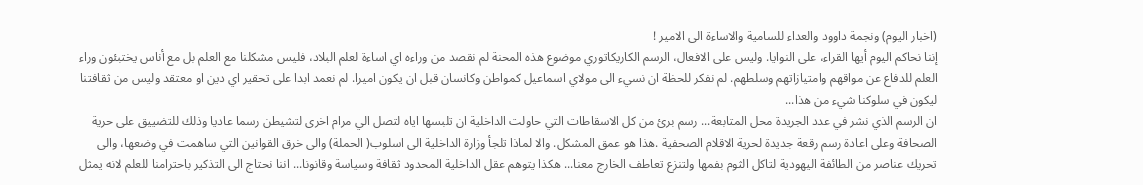(اخبار اليوم) ونجمة داوود والعداء للسامية والاساءة الى الامير !
إننا نحاكم اليوم أيها القراء، على النوايا. وليس على الافعال، الرسم الكاريكاتوري موضوع هذه المحنة لم نقصد من وراءه اي اساءة لعلم البلاد، فليس مشكلنا مع العلم بل مع أناس يختبئون وراء العلم للدفاع عن مواقهم وامتيازاتهم وسلطهم. لم نفكر للحظة ان نسيء الى مولاي اسماعيل كمواطن وكانسان قبل ان يكون اميرا. لم نعمد ابدا على تحقير اي دين او معتقد وليس من ثقافتنا ليكون في سلوكنا شيء من هذا...
ان الرسم الذي نشر في عدد الجريدة محل المتابعة... رسم برئ من كل الاسقاطات التي حاولت الداخلية ان تلبسها اياه لتصل الي مرام اخرى لتشيطن رسما عاديا وذلك للتضييق على حرية الصحافة وعلى اعادة رسم رقعة جديدة لحرية الاقلام الصحفية .هذا هو عمق المشكل. والا لماذا تلجأ وزارة الداخلية الى اسلوب( الحملة) والى خرق القوانين التي ساهمت في وضعها، والى تحريك عناصر من الطائفة اليهودية لتاكل الثوم بفمها ولتنزع تعاطف الخارج معنا... هكذا يتوهم عقل الداخلية المحدود ثقافة وسياسة وقانونا... اننا نحتاج الى التذكير باحترامنا للعلم لانه يمثل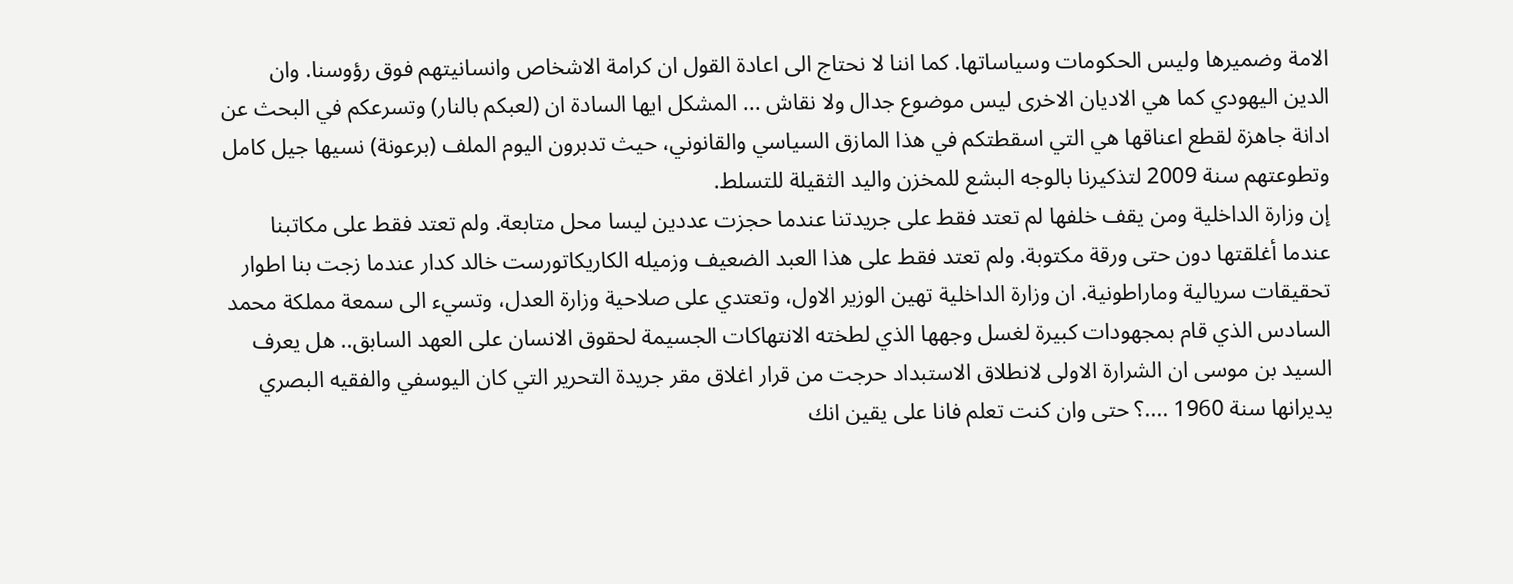الامة وضميرها وليس الحكومات وسياساتها. كما اننا لا نحتاج الى اعادة القول ان كرامة الاشخاص وانسانيتهم فوق رؤوسنا. وان الدين اليهودي كما هي الاديان الاخرى ليس موضوع جدال ولا نقاش ... المشكل ايها السادة ان (لعبكم بالنار) وتسرعكم في البحث عن ادانة جاهزة لقطع اعناقها هي التي اسقطتكم في هذا المازق السياسي والقانوني، حيث تدبرون اليوم الملف (برعونة) نسيها جيل كامل وتطوعتهم سنة 2009 لتذكيرنا بالوجه البشع للمخزن واليد الثقيلة للتسلط.
إن وزارة الداخلية ومن يقف خلفها لم تعتد فقط على جريدتنا عندما حجزت عددين ليسا محل متابعة. ولم تعتد فقط على مكاتبنا عندما أغلقتها دون حتى ورقة مكتوبة. ولم تعتد فقط على هذا العبد الضعيف وزميله الكاريكاتورست خالد كدار عندما زجت بنا اطوار تحقيقات سريالية وماراطونية. ان وزارة الداخلية تهين الوزير الاول، وتعتدي على صلاحية وزارة العدل، وتسيء الى سمعة مملكة محمد السادس الذي قام بمجهودات كبيرة لغسل وجهها الذي لطخته الانتهاكات الجسيمة لحقوق الانسان على العهد السابق.. هل يعرف السيد بن موسى ان الشرارة الاولى لانطلاق الاستبداد حرجت من قرار اغلاق مقر جريدة التحرير التي كان اليوسفي والفقيه البصري يديرانها سنة 1960 ....؟ حتى وان كنت تعلم فانا على يقين انك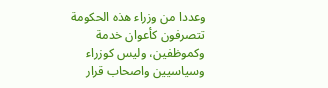وعددا من وزراء هذه الحكومة تتصرفون كأعوان خدمة وكموظفين، وليس كوزراء وسياسيين واصحاب قرار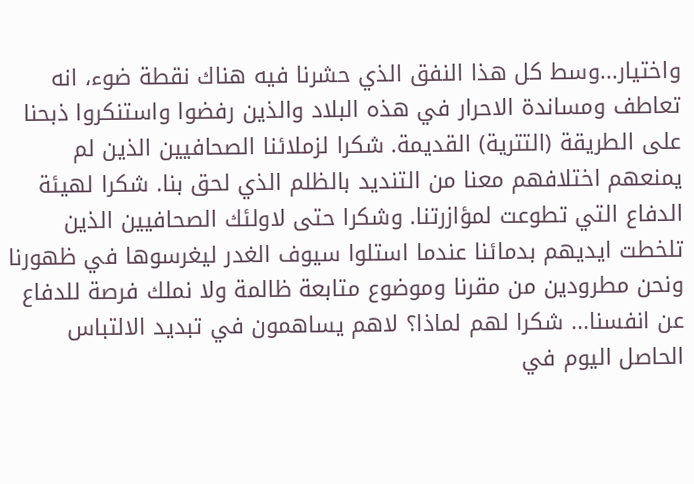واختيار...وسط كل هذا النفق الذي حشرنا فيه هناك نقطة ضوء، انه تعاطف ومساندة الاحرار في هذه البلاد والذين رفضوا واستنكروا ذبحنا على الطريقة (التترية) القديمة. شكرا لزملائنا الصحافيين الذين لم يمنعهم اختلافهم معنا من التنديد بالظلم الذي لحق بنا. شكرا لهيئة الدفاع التي تطوعت لمؤازرتنا. وشكرا حتى لاولئك الصحافيين الذين تلخطت ايديهم بدمائنا عندما استلوا سيوف الغدر ليغرسوها في ظهورنا ونحن مطرودين من مقرنا وموضوع متابعة ظالمة ولا نملك فرصة للدفاع عن انفسنا... شكرا لهم لماذا؟ لاهم يساهمون في تبديد الالتباس الحاصل اليوم في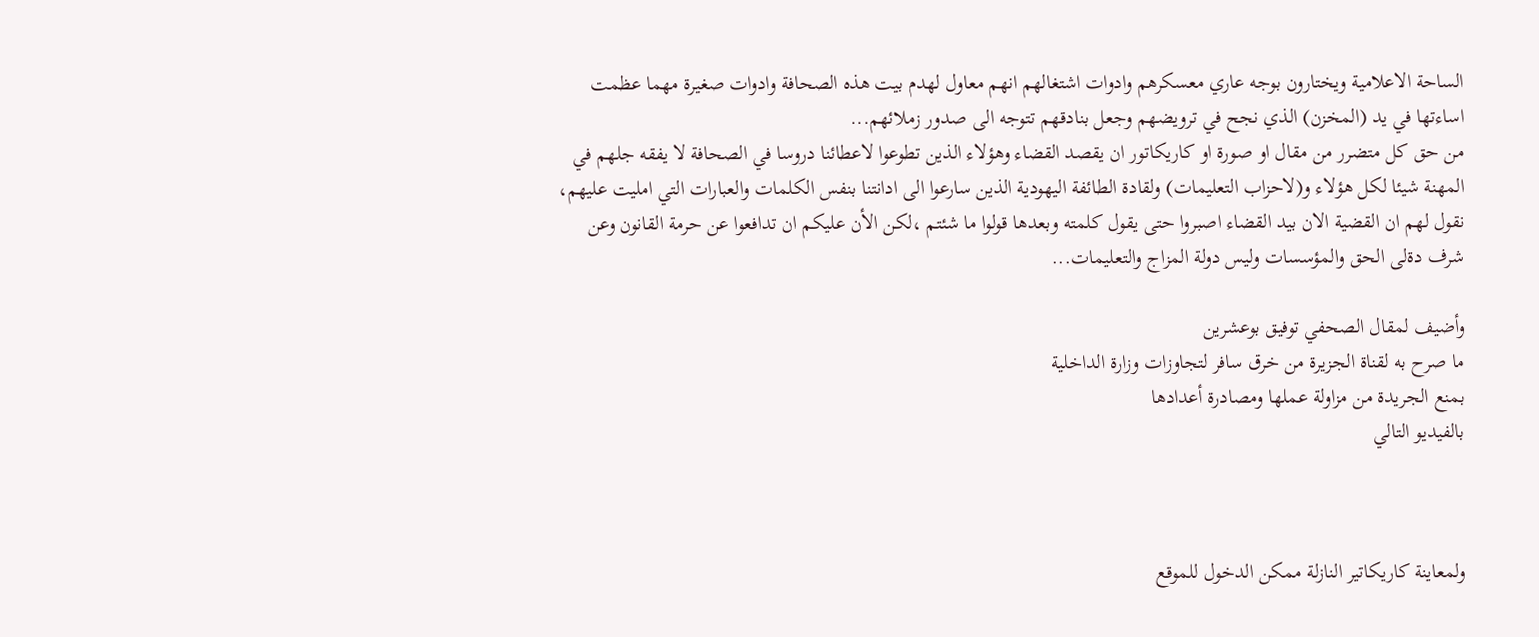الساحة الاعلامية ويختارون بوجه عاري معسكرهم وادوات اشتغالهم انهم معاول لهدم بيت هذه الصحافة وادوات صغيرة مهما عظمت اساءتها في يد (المخزن) الذي نجح في ترويضهم وجعل بنادقهم تتوجه الى صدور زملائهم...
من حق كل متضرر من مقال او صورة او كاريكاتور ان يقصد القضاء وهؤلاء الذين تطوعوا لاعطائنا دروسا في الصحافة لا يفقه جلهم في المهنة شيئا لكل هؤلاء و(لاحزاب التعليمات) ولقادة الطائفة اليهودية الذين سارعوا الى ادانتنا بنفس الكلمات والعبارات التي امليت عليهم، نقول لهم ان القضية الان بيد القضاء اصبروا حتى يقول كلمته وبعدها قولوا ما شئتم ،لكن الأن عليكم ان تدافعوا عن حرمة القانون وعن شرف دةلى الحق والمؤسسات وليس دولة المزاج والتعليمات...

وأضيف لمقال الصحفي توفيق بوعشرين
ما صرح به لقناة الجزيرة من خرق سافر لتجاوزات وزارة الداخلية
بمنع الجريدة من مزاولة عملها ومصادرة أعدادها
بالفيديو التالي



ولمعاينة كاريكاتير النازلة ممكن الدخول للموقع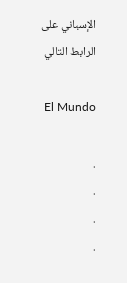الإسباني على الرابط التالي

 El Mundo

.
.
.
.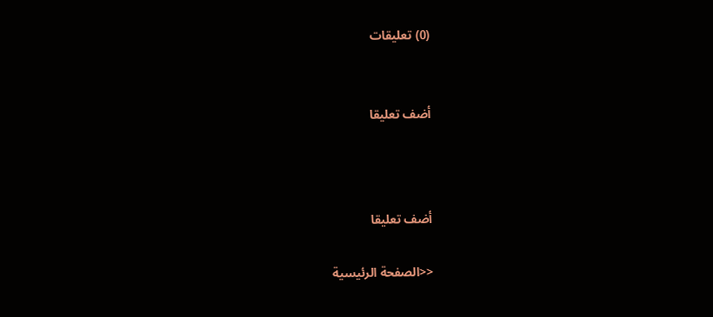(0) تعليقات


أضف تعليقا



أضف تعليقا

<<الصفحة الرئيسية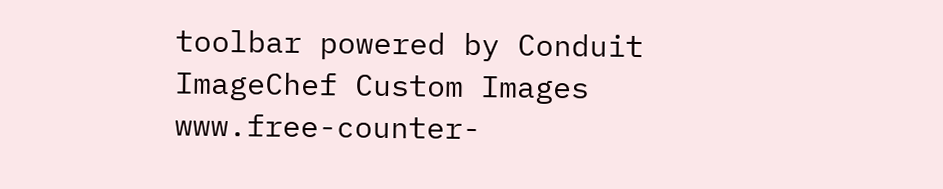toolbar powered by Conduit
ImageChef Custom Images
www.free-counter-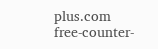plus.com
free-counter-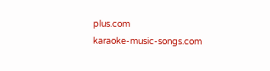plus.com
karaoke-music-songs.com